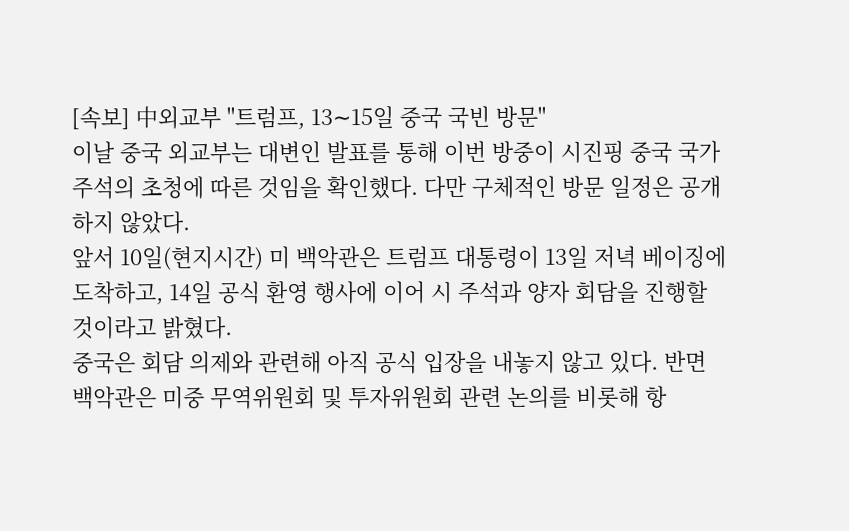[속보] 中외교부 "트럼프, 13∼15일 중국 국빈 방문"
이날 중국 외교부는 대변인 발표를 통해 이번 방중이 시진핑 중국 국가주석의 초청에 따른 것임을 확인했다. 다만 구체적인 방문 일정은 공개하지 않았다.
앞서 10일(현지시간) 미 백악관은 트럼프 대통령이 13일 저녁 베이징에 도착하고, 14일 공식 환영 행사에 이어 시 주석과 양자 회담을 진행할 것이라고 밝혔다.
중국은 회담 의제와 관련해 아직 공식 입장을 내놓지 않고 있다. 반면 백악관은 미중 무역위원회 및 투자위원회 관련 논의를 비롯해 항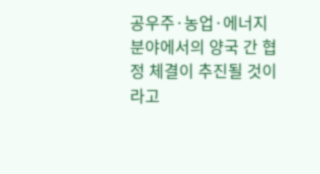공우주·농업·에너지 분야에서의 양국 간 협정 체결이 추진될 것이라고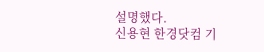설명했다.
신용현 한경닷컴 기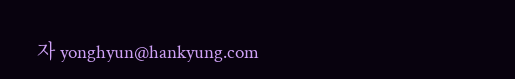자 yonghyun@hankyung.com